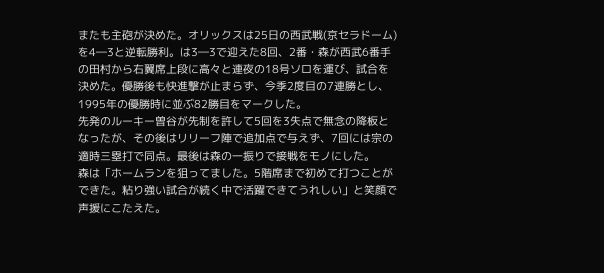またも主砲が決めた。オリックスは25日の西武戦(京セラドーム)を4―3と逆転勝利。は3―3で迎えた8回、2番・森が西武6番手の田村から右翼席上段に高々と連夜の18号ソロを運び、試合を決めた。優勝後も快進撃が止まらず、今季2度目の7連勝とし、1995年の優勝時に並ぶ82勝目をマークした。
先発のルーキー曽谷が先制を許して5回を3失点で無念の降板となったが、その後はリリーフ陣で追加点で与えず、7回には宗の適時三塁打で同点。最後は森の一振りで接戦をモノにした。
森は「ホームランを狙ってました。5階席まで初めて打つことができた。粘り強い試合が続く中で活躍できてうれしい」と笑顔で声援にこたえた。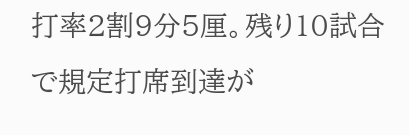打率2割9分5厘。残り10試合で規定打席到達が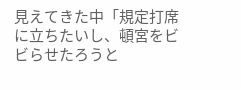見えてきた中「規定打席に立ちたいし、頓宮をビビらせたろうと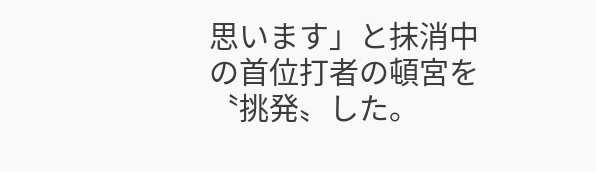思います」と抹消中の首位打者の頓宮を〝挑発〟した。